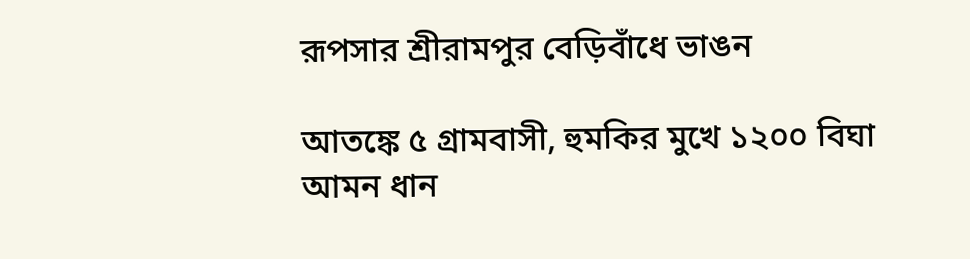রূপসার শ্রীরামপুর বেড়িবাঁধে ভাঙন

আতঙ্কে ৫ গ্রামবাসী, হুমকির মুখে ১২০০ বিঘা আমন ধান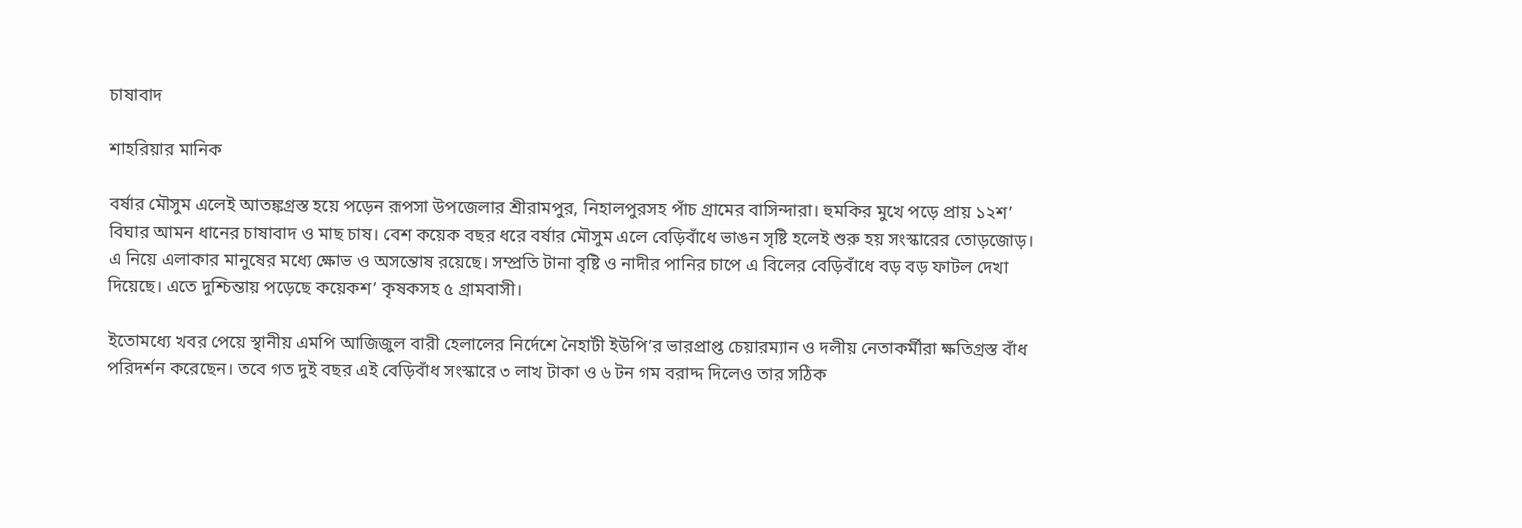চাষাবাদ

শাহরিয়ার মানিক

বর্ষার মৌসুম এলেই আতঙ্কগ্রস্ত হয়ে পড়েন রূপসা উপজেলার শ্রীরামপুর, নিহালপুরসহ পাঁচ গ্রামের বাসিন্দারা। হুমকির মুখে পড়ে প্রায় ১২শ’ বিঘার আমন ধানের চাষাবাদ ও মাছ চাষ। বেশ কয়েক বছর ধরে বর্ষার মৌসুম এলে বেড়িবাঁধে ভাঙন সৃষ্টি হলেই শুরু হয় সংস্কারের তোড়জোড়। এ নিয়ে এলাকার মানুষের মধ্যে ক্ষোভ ও অসন্তোষ রয়েছে। সম্প্রতি টানা বৃষ্টি ও নাদীর পানির চাপে এ বিলের বেড়িবাঁধে বড় বড় ফাটল দেখা দিয়েছে। এতে দুশ্চিন্তায় পড়েছে কয়েকশ’ কৃষকসহ ৫ গ্রামবাসী।

ইতোমধ্যে খবর পেয়ে স্থানীয় এমপি আজিজুল বারী হেলালের নির্দেশে নৈহাটী ইউপি’র ভারপ্রাপ্ত চেয়ারম্যান ও দলীয় নেতাকর্মীরা ক্ষতিগ্রস্ত বাঁধ পরিদর্শন করেছেন। তবে গত দুই বছর এই বেড়িবাঁধ সংস্কারে ৩ লাখ টাকা ও ৬ টন গম বরাদ্দ দিলেও তার সঠিক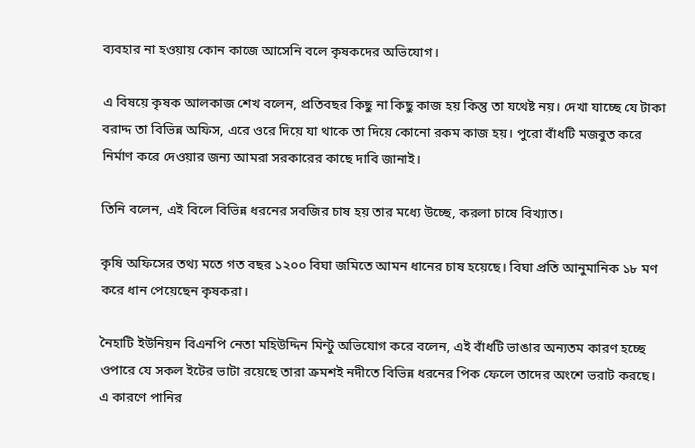ব্যবহার না হওয়ায় কোন কাজে আসেনি বলে কৃষকদের অভিযোগ।

এ বিষয়ে কৃষক আলকাজ শেখ বলেন, প্রতিবছর কিছু না কিছু কাজ হয় কিন্তু তা যথেষ্ট নয়। দেখা যাচ্ছে যে টাকা বরাদ্দ তা বিভিন্ন অফিস, এরে ওরে দিয়ে যা থাকে তা দিয়ে কোনো রকম কাজ হয়। পুরো বাঁধটি মজবুত করে নির্মাণ করে দেওয়ার জন্য আমরা সরকারের কাছে দাবি জানাই।

তিনি বলেন, এই বিলে বিভিন্ন ধরনের সবজির চাষ হয় তার মধ্যে উচ্ছে, করলা চাষে বিখ্যাত।

কৃষি অফিসের তথ্য মতে গত বছর ১২০০ বিঘা জমিতে আমন ধানের চাষ হয়েছে। বিঘা প্রতি আনুমানিক ১৮ মণ করে ধান পেয়েছেন কৃষকরা।

নৈহাটি ইউনিয়ন বিএনপি নেতা মহিউদ্দিন মিন্টু অভিযোগ করে বলেন, এই বাঁধটি ভাঙার অন্যতম কারণ হচ্ছে ওপারে যে সকল ইটের ভাটা রয়েছে তারা ক্রমশই নদীতে বিভিন্ন ধরনের পিক ফেলে তাদের অংশে ভরাট করছে। এ কারণে পানির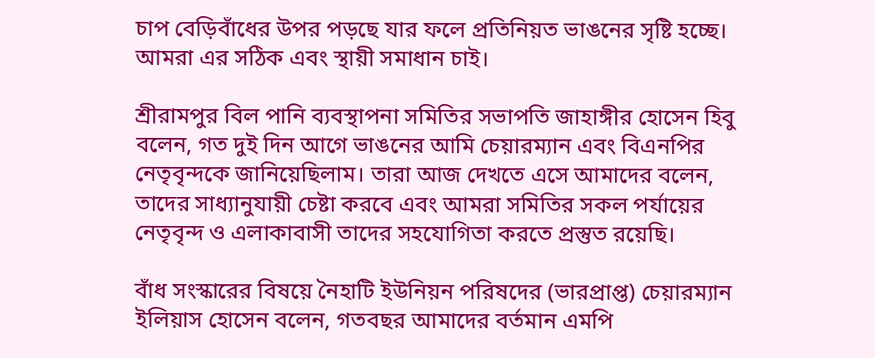চাপ বেড়িবাঁধের উপর পড়ছে যার ফলে প্রতিনিয়ত ভাঙনের সৃষ্টি হচ্ছে। আমরা এর সঠিক এবং স্থায়ী সমাধান চাই।

শ্রীরামপুর বিল পানি ব্যবস্থাপনা সমিতির সভাপতি জাহাঙ্গীর হোসেন হিবু বলেন, গত দুই দিন আগে ভাঙনের আমি চেয়ারম্যান এবং বিএনপির নেতৃবৃন্দকে জানিয়েছিলাম। তারা আজ দেখতে এসে আমাদের বলেন, তাদের সাধ্যানুযায়ী চেষ্টা করবে এবং আমরা সমিতির সকল পর্যায়ের নেতৃবৃন্দ ও এলাকাবাসী তাদের সহযোগিতা করতে প্রস্তুত রয়েছি।

বাঁধ সংস্কারের বিষয়ে নৈহাটি ইউনিয়ন পরিষদের (ভারপ্রাপ্ত) চেয়ারম্যান ইলিয়াস হোসেন বলেন, গতবছর আমাদের বর্তমান এমপি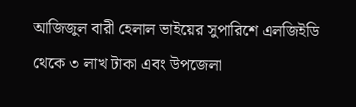আজিজুল বারী হেলাল ভাইয়ের সুপারিশে এলজিইডি থেকে ৩ লাখ টাকা এবং উপজেলা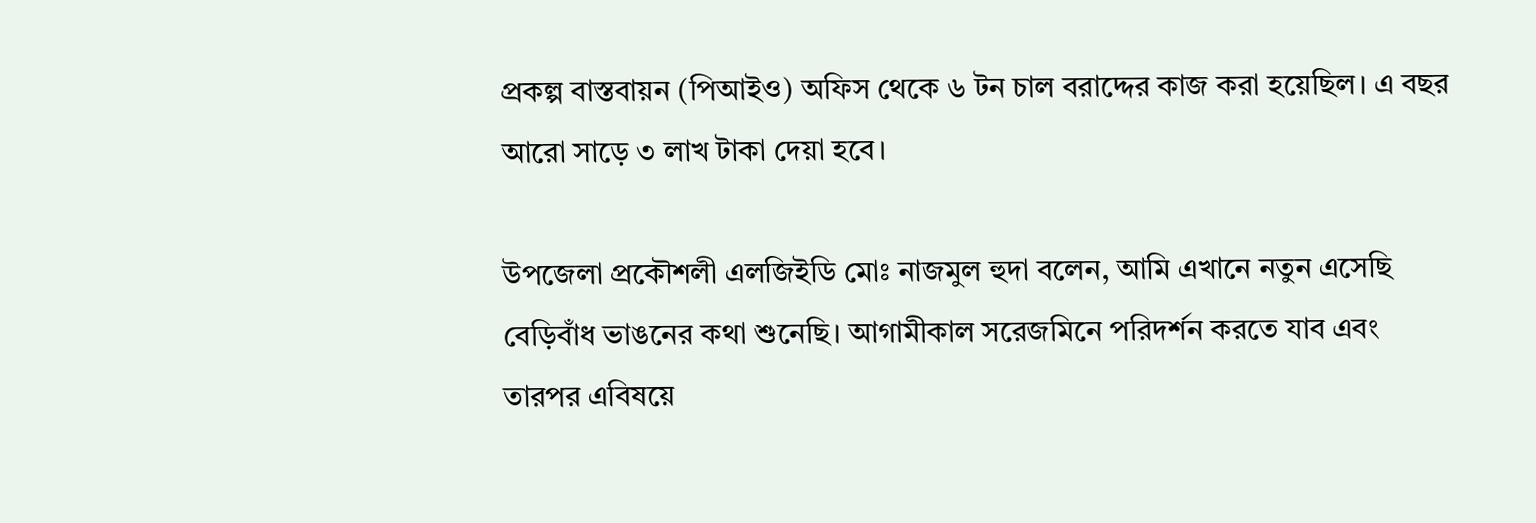প্রকল্প বাস্তবায়ন (পিআইও) অফিস থেকে ৬ টন চাল বরাদ্দের কাজ করা হয়েছিল। এ বছর আরো সাড়ে ৩ লাখ টাকা দেয়া হবে।

উপজেলা প্রকৌশলী এলজিইডি মোঃ নাজমুল হুদা বলেন, আমি এখানে নতুন এসেছি বেড়িবাঁধ ভাঙনের কথা শুনেছি। আগামীকাল সরেজমিনে পরিদর্শন করতে যাব এবং তারপর এবিষয়ে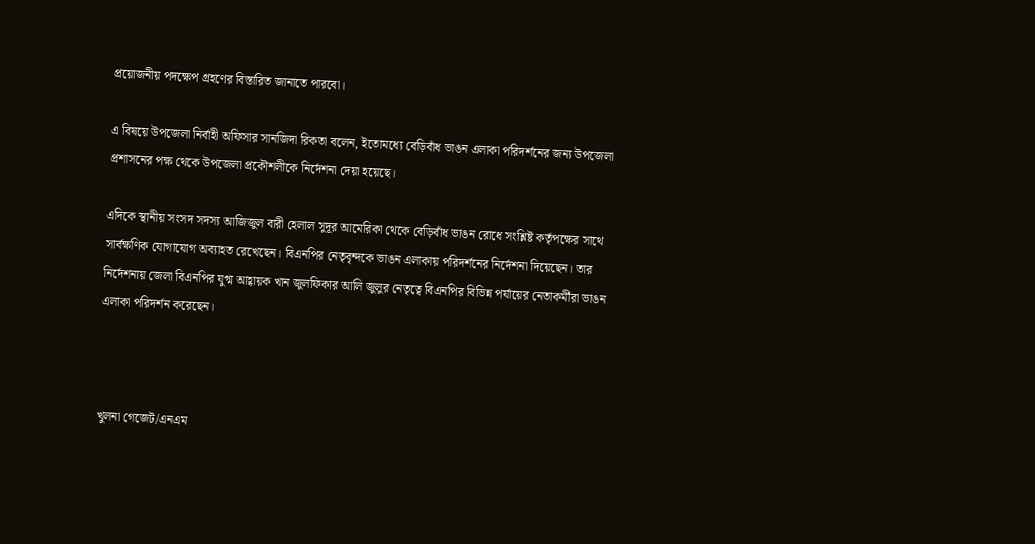প্রয়োজনীয় পদক্ষেপ গ্রহণের বিস্তারিত জানাতে পারবো।

এ বিষয়ে উপজেলা নির্বাহী অফিসার সানজিদা রিকতা বলেন, ইতোমধ্যে বেড়িবাঁধ ভাঙন এলাকা পরিদর্শনের জন্য উপজেলা প্রশাসনের পক্ষ থেকে উপজেলা প্রকৌশলীকে নির্দেশনা দেয়া হয়েছে।

এদিকে স্থানীয় সংসদ সদস্য আজিজুল বারী হেলাল সুদূর আমেরিকা থেকে বেড়িবাঁধ ভাঙন রোধে সংশ্লিষ্ট কর্তৃপক্ষের সাথে সার্বক্ষণিক যোগাযোগ অব্যাহত রেখেছেন। বিএনপির নেতৃবৃন্দকে ভাঙন এলাকায় পরিদর্শনের নির্দেশনা দিয়েছেন। তার নির্দেশনায় জেলা বিএনপির যুগ্ম আহ্বায়ক খান জুলফিকার আলি জুলুর নেতৃত্বে বিএনপির বিভিন্ন পর্যায়ের নেতাকর্মীরা ভাঙন এলাকা পরিদর্শন করেছেন।



খুলনা গেজেট/এনএম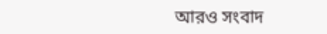আরও সংবাদ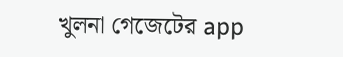খুলনা গেজেটের app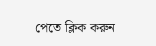পেতে ক্লিক করুন